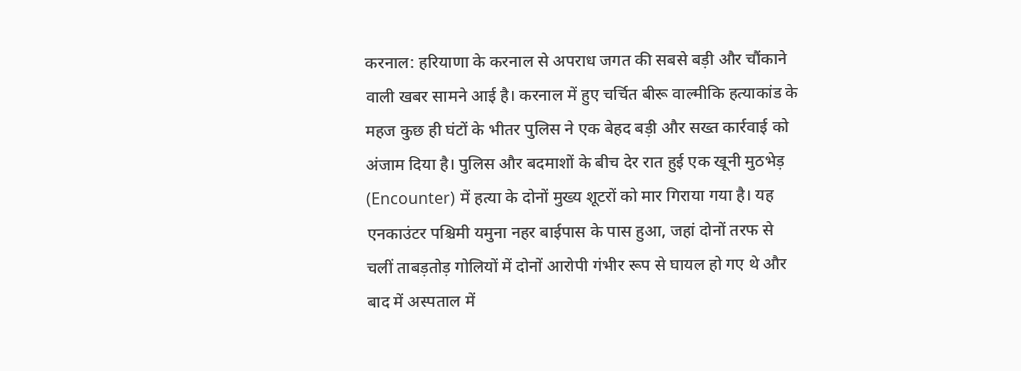करनाल: हरियाणा के करनाल से अपराध जगत की सबसे बड़ी और चौंकाने वाली खबर सामने आई है। करनाल में हुए चर्चित बीरू वाल्मीकि हत्याकांड के महज कुछ ही घंटों के भीतर पुलिस ने एक बेहद बड़ी और सख्त कार्रवाई को अंजाम दिया है। पुलिस और बदमाशों के बीच देर रात हुई एक खूनी मुठभेड़ (Encounter) में हत्या के दोनों मुख्य शूटरों को मार गिराया गया है। यह एनकाउंटर पश्चिमी यमुना नहर बाईपास के पास हुआ, जहां दोनों तरफ से चलीं ताबड़तोड़ गोलियों में दोनों आरोपी गंभीर रूप से घायल हो गए थे और बाद में अस्पताल में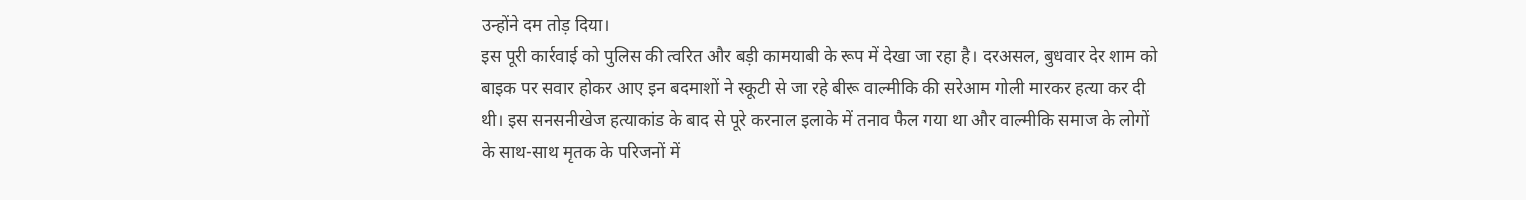उन्होंने दम तोड़ दिया।
इस पूरी कार्रवाई को पुलिस की त्वरित और बड़ी कामयाबी के रूप में देखा जा रहा है। दरअसल, बुधवार देर शाम को बाइक पर सवार होकर आए इन बदमाशों ने स्कूटी से जा रहे बीरू वाल्मीकि की सरेआम गोली मारकर हत्या कर दी थी। इस सनसनीखेज हत्याकांड के बाद से पूरे करनाल इलाके में तनाव फैल गया था और वाल्मीकि समाज के लोगों के साथ-साथ मृतक के परिजनों में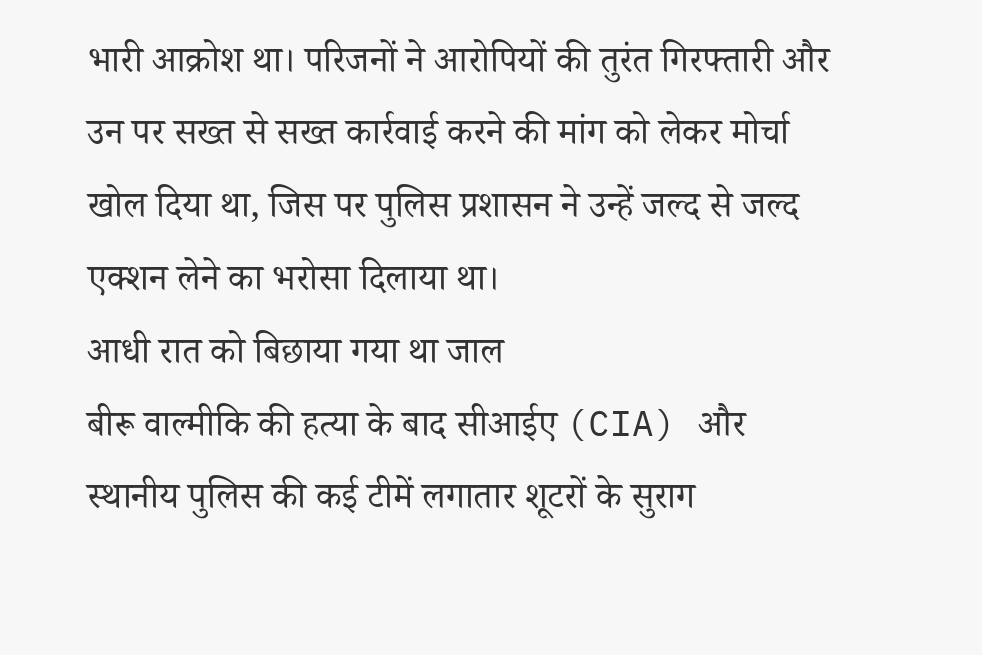भारी आक्रोश था। परिजनों ने आरोपियों की तुरंत गिरफ्तारी और उन पर सख्त से सख्त कार्रवाई करने की मांग को लेकर मोर्चा खोल दिया था, जिस पर पुलिस प्रशासन ने उन्हें जल्द से जल्द एक्शन लेने का भरोसा दिलाया था।
आधी रात को बिछाया गया था जाल
बीरू वाल्मीकि की हत्या के बाद सीआईए (CIA) और स्थानीय पुलिस की कई टीमें लगातार शूटरों के सुराग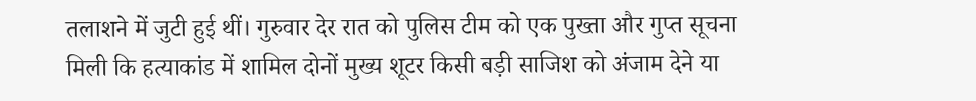तलाशने में जुटी हुई थीं। गुरुवार देर रात को पुलिस टीम को एक पुख्ता और गुप्त सूचना मिली कि हत्याकांड में शामिल दोनों मुख्य शूटर किसी बड़ी साजिश को अंजाम देने या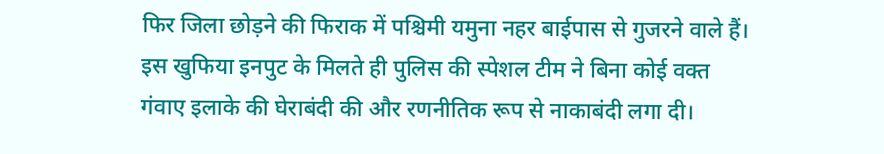फिर जिला छोड़ने की फिराक में पश्चिमी यमुना नहर बाईपास से गुजरने वाले हैं। इस खुफिया इनपुट के मिलते ही पुलिस की स्पेशल टीम ने बिना कोई वक्त गंवाए इलाके की घेराबंदी की और रणनीतिक रूप से नाकाबंदी लगा दी।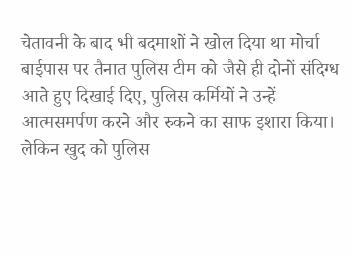चेतावनी के बाद भी बदमाशों ने खोल दिया था मोर्चा
बाईपास पर तैनात पुलिस टीम को जैसे ही दोनों संदिग्ध आते हुए दिखाई दिए, पुलिस कर्मियों ने उन्हें आत्मसमर्पण करने और रुकने का साफ इशारा किया। लेकिन खुद को पुलिस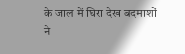के जाल में घिरा देख बदमाशों ने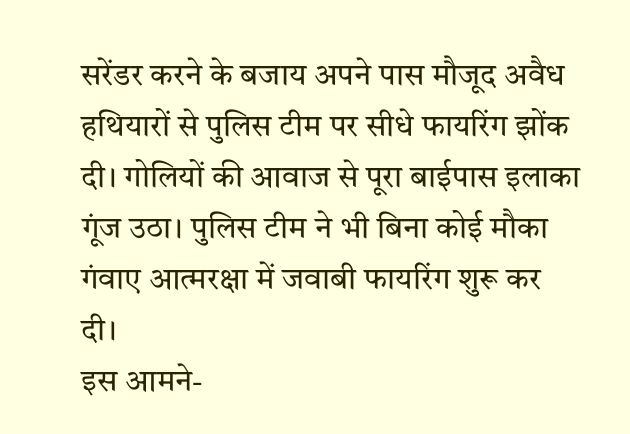सरेंडर करने के बजाय अपने पास मौजूद अवैध हथियारों से पुलिस टीम पर सीधे फायरिंग झोंक दी। गोलियों की आवाज से पूरा बाईपास इलाका गूंज उठा। पुलिस टीम ने भी बिना कोई मौका गंवाए आत्मरक्षा में जवाबी फायरिंग शुरू कर दी।
इस आमने-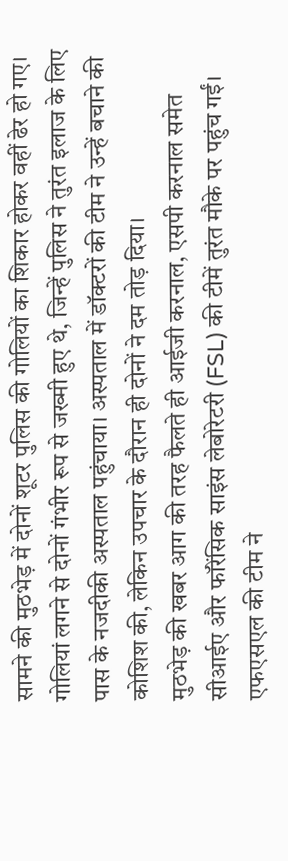सामने की मुठभेड़ में दोनों शूटर पुलिस की गोलियों का शिकार होकर वहीं ढेर हो गए। गोलियां लगने से दोनों गंभीर रूप से जख्मी हुए थे, जिन्हें पुलिस ने तुरंत इलाज के लिए पास के नजदीकी अस्पताल पहुंचाया। अस्पताल में डॉक्टरों की टीम ने उन्हें बचाने की कोशिश की, लेकिन उपचार के दौरान ही दोनों ने दम तोड़ दिया।
मुठभेड़ की खबर आग की तरह फैलते ही आईजी करनाल, एसपी करनाल समेत सीआईए और फॉरेंसिक साइंस लेबोरेटरी (FSL) की टीमें तुरंत मौके पर पहुंच गईं। एफएसएल की टीम ने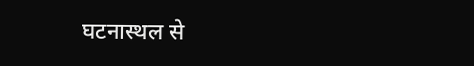घटनास्थल से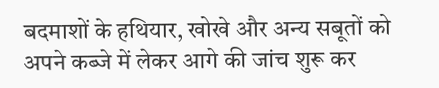बदमाशों के हथियार, खोखे और अन्य सबूतों को अपने कब्जे में लेकर आगे की जांच शुरू कर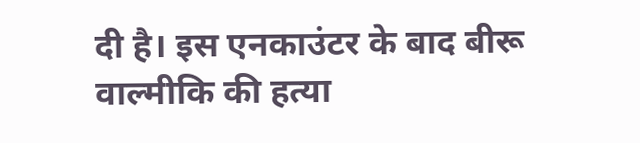दी है। इस एनकाउंटर के बाद बीरू वाल्मीकि की हत्या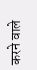करने वाले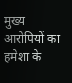मुख्य आरोपियों का हमेशा के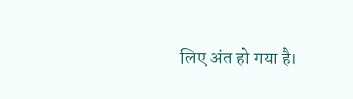लिए अंत हो गया है।